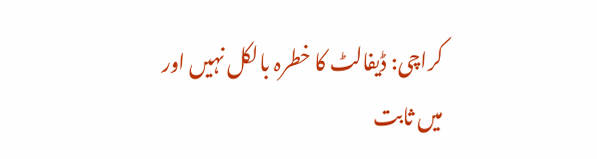کراچی: ڈیفالٹ کا خطرہ بالکل نہیں اور میں ثابت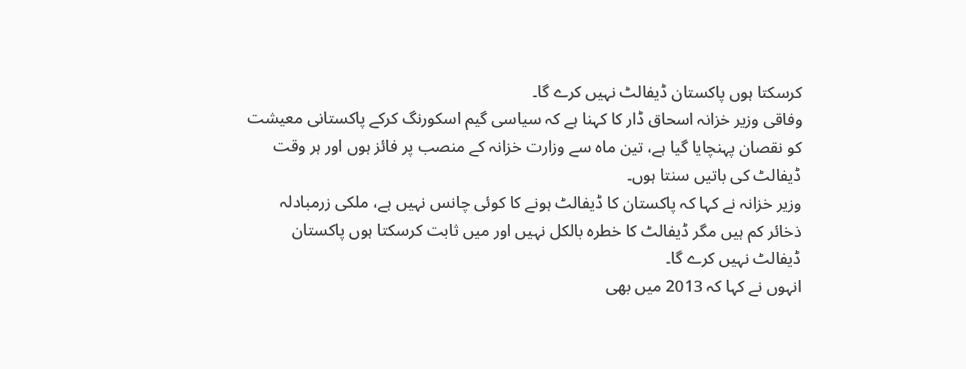کرسکتا ہوں پاکستان ڈیفالٹ نہیں کرے گا۔
وفاقی وزیر خزانہ اسحاق ڈار کا کہنا ہے کہ سیاسی گیم اسکورنگ کرکے پاکستانی معیشت کو نقصان پہنچایا گیا ہے، تین ماہ سے وزارت خزانہ کے منصب پر فائز ہوں اور ہر وقت ڈیفالٹ کی باتیں سنتا ہوں۔
وزیر خزانہ نے کہا کہ پاکستان کا ڈیفالٹ ہونے کا کوئی چانس نہیں ہے، ملکی زرمبادلہ ذخائر کم ہیں مگر ڈیفالٹ کا خطرہ بالکل نہیں اور میں ثابت کرسکتا ہوں پاکستان ڈیفالٹ نہیں کرے گا۔
انہوں نے کہا کہ 2013 میں بھی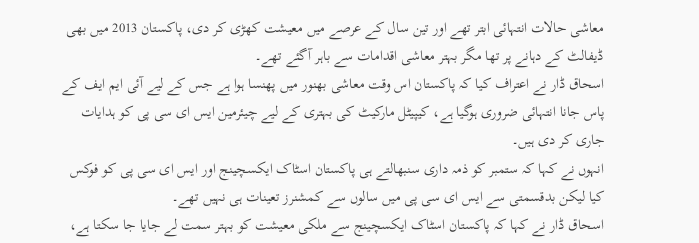معاشی حالات انتہائی ابتر تھے اور تین سال کے عرصے میں معیشت کھڑی کر دی، پاکستان 2013 میں بھی ڈیفالٹ کے دہانے پر تھا مگر بہتر معاشی اقدامات سے باہر آگئے تھے۔
اسحاق ڈار نے اعتراف کیا کہ پاکستان اس وقت معاشی بھنور میں پھنسا ہوا ہے جس کے لیے آئی ایم ایف کے پاس جانا انتہائی ضروری ہوگیا ہے، کیپیٹل مارکیٹ کی بہتری کے لیے چیئرمین ایس ای سی پی کو ہدایات جاری کر دی ہیں۔
انہوں نے کہا کہ ستمبر کو ذمہ داری سنبھالتے ہی پاکستان اسٹاک ایکسچینج اور ایس ای سی پی کو فوکس کیا لیکن بدقسمتی سے ایس ای سی پی میں سالوں سے کمشنرز تعینات ہی نہیں تھے۔
اسحاق ڈار نے کہا کہ پاکستان اسٹاک ایکسچینج سے ملکی معیشت کو بہتر سمت لے جایا جا سکتا ہے،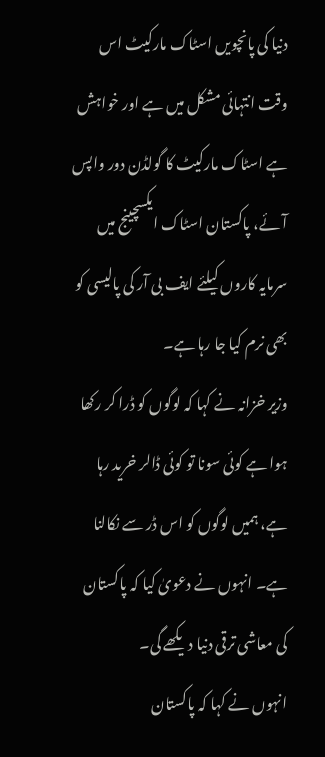دنیا کی پانچویں اسٹاک مارکیٹ اس وقت انتہائی مشکل میں ہے اور خواہش ہے اسٹاک مارکیٹ کا گولڈن دور واپس آئے، پاکستان اسٹاک ایکسچینج میں سرمایہ کاروں کیلئے ایف بی آر کی پالیسی کو بھی نرم کیا جا رہا ہے۔
وزیر خزانہ نے کہا کہ لوگوں کو ڈرا کر رکھا ہوا ہے کوئی سونا تو کوئی ڈالر خرید رہا ہے، ہمیں لوگوں کو اس ڈر سے نکالنا ہے۔ انہوں نے دعویٰ کیا کہ پاکستان کی معاشی ترقی دنیا دیکھے گی۔
انہوں نے کہا کہ پاکستان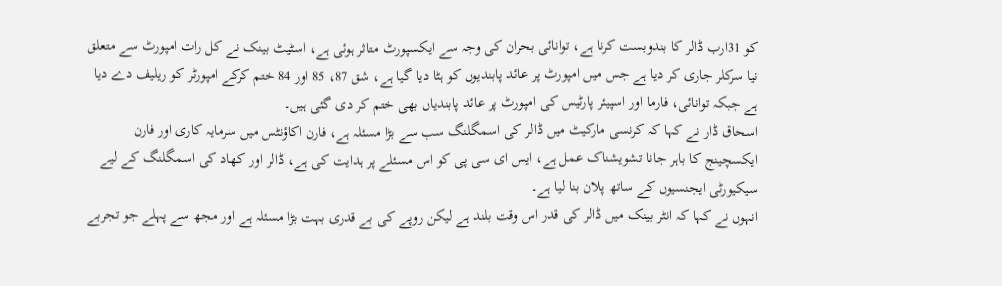کو 31ارب ڈالر کا بندوبست کرنا ہے، توانائی بحران کی وجہ سے ایکسپورٹ متاثر ہوئی ہے، اسٹیٹ بینک نے کل رات امپورٹ سے متعلق نیا سرکلر جاری کر دیا ہے جس میں امپورٹ پر عائد پابندیوں کو ہٹا دیا گیا ہے، شق 87، 85 اور 84 ختم کرکے امپورٹر کو ریلیف دے دیا ہے جبکہ توانائی، فارما اور اسپیئر پارٹیس کی امپورٹ پر عائد پابندیاں بھی ختم کر دی گئی ہیں۔
اسحاق ڈار نے کہا کہ کرنسی مارکیٹ میں ڈالر کی اسمگلنگ سب سے بڑا مسئلہ ہے، فارن اکاؤنٹس میں سرمایہ کاری اور فارن ایکسچینج کا باہر جانا تشویشناک عمل ہے، ایس ای سی پی کو اس مسئلے پر ہدایت کی ہے، ڈالر اور کھاد کی اسمگلنگ کے لیے سیکیورٹی ایجنسیوں کے ساتھ پلان بنا لیا ہے۔
انہوں نے کہا کہ انٹر بینک میں ڈالر کی قدر اس وقت بلند ہے لیکن روپے کی بے قدری بہت بڑا مسئلہ ہے اور مجھ سے پہلے جو تجربے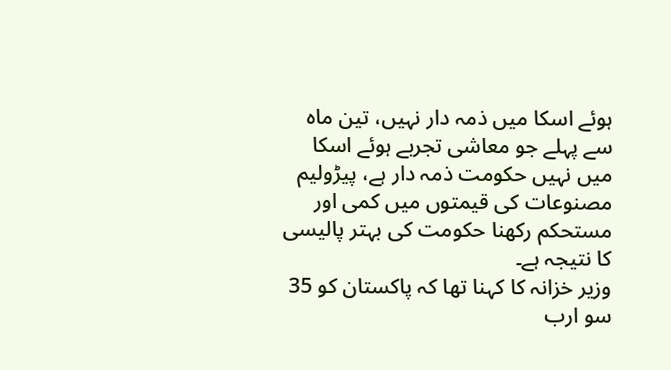ہوئے اسکا میں ذمہ دار نہیں، تین ماہ سے پہلے جو معاشی تجربے ہوئے اسکا میں نہیں حکومت ذمہ دار ہے، پیڑولیم مصنوعات کی قیمتوں میں کمی اور مستحکم رکھنا حکومت کی بہتر پالیسی کا نتیجہ ہے۔
وزیر خزانہ کا کہنا تھا کہ پاکستان کو 35 سو ارب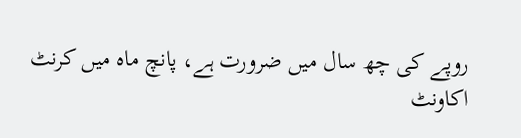روپے کی چھ سال میں ضرورت ہے، پانچ ماہ میں کرنٹ اکاونٹ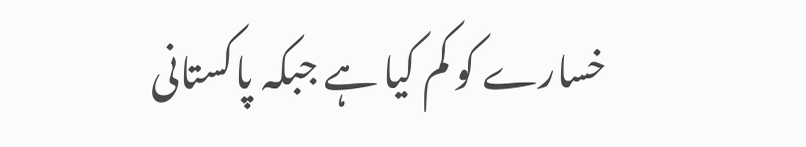خسارے کو کم کیا ہے جبکہ پاکستانی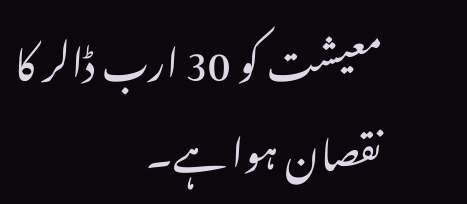معیشت کو 30 ارب ڈالر کا نقصان ہوا ہے۔